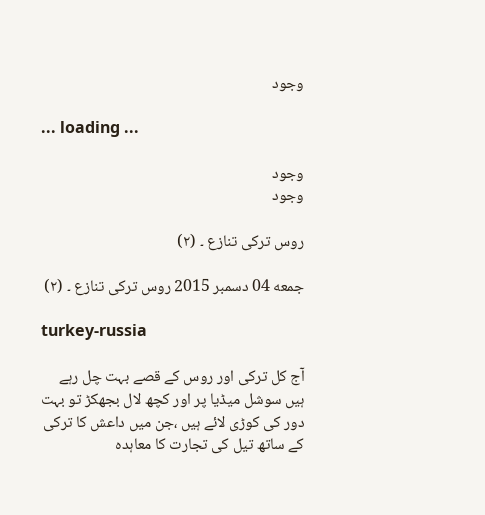وجود

... loading ...

وجود
وجود

روس ترکی تنازع ۔ (۲)

جمعه 04 دسمبر 2015 روس ترکی تنازع ۔ (۲)

turkey-russia

آج کل ترکی اور روس کے قصے بہت چل رہے ہیں سوشل میڈیا پر اور کچھ لال بجھکڑ تو بہت دور کی کوڑی لائے ہیں ،جن میں داعش کا ترکی کے ساتھ تیل کی تجارت کا معاہدہ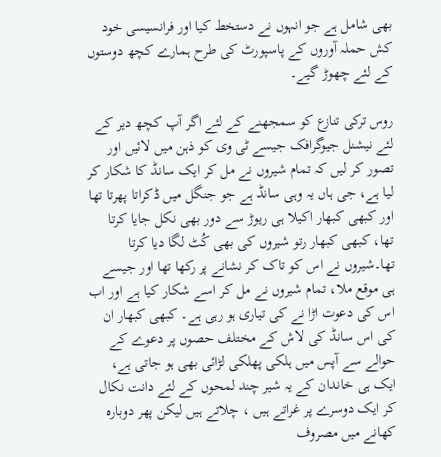بھی شامل ہے جو انہوں نے دستخط کیا اور فرانسیسی خود کش حملہ آوروں کے پاسپورٹ کی طرح ہمارے کچھ دوستوں کے لئے چھوڑ گیے۔

روس ترکی تنازع کو سمجھنے کے لئے اگر آپ کچھ دیر کے لئے نیشنل جیوگرافک جیسے ٹی وی کو ذہن میں لائیں اور تصور کر لیں کہ تمام شیروں نے مل کر ایک سانڈ کا شکار کر لیا ہے، جی ہاں یہ وہی سانڈ ہے جو جنگل میں ڈکراتا پھرتا تھا اور کبھی کبھار اکیلا ہی ریوڑ سے دور بھی نکل جایا کرتا تھا، کبھی کبھار رتو شیروں کی بھی کُٹ لگا دیا کرتا تھا۔شیروں نے اس کو تاک کر نشانے پر رکھا تھا اور جیسے ہی موقع ملا، تمام شیروں نے مل کر اسے شکار کیا ہے اور اب اس کی دعوت اڑا نے کی تیاری ہو رہی ہے۔ کبھی کبھار ان کی اس سانڈ کی لاش کے مختلف حصوں پر دعوے کے حوالے سے آپس میں ہلکی پھلکی لڑائی بھی ہو جاتی ہے، ایک ہی خاندان کے یہ شیر چند لمحوں کے لئے دانت نکال کر ایک دوسرے پر غراتے ہیں ، چلاتے ہیں لیکن پھر دوبارہ کھانے میں مصروف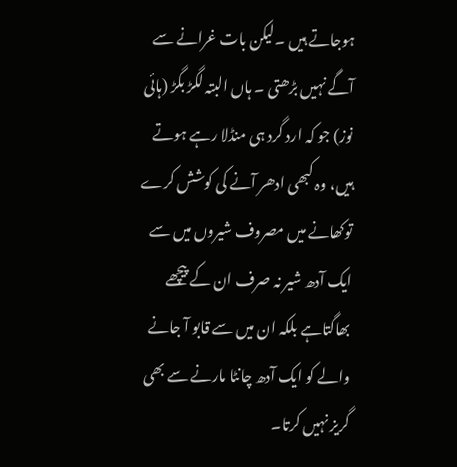ہوجاتے ہیں ۔لیکن بات غرانے سے آگے نہیں بڑھتی ۔ ہاں البتہ لگڑ بگڑ (ہائی نوز) جو کہ ارد گرد ہی منڈلا رہے ہوتے ہیں، وہ کبھی ادھر آنے کی کوشش کرے توکھانے میں مصروف شیروں میں سے ایک آدھ شیر نہ صرف ان کے پیچھے بھاگتاہے بلکہ ان میں سے قابو آ جانے والے کو ایک آدھ چانٹا مارنے سے بھی گریز نہیں کرتا۔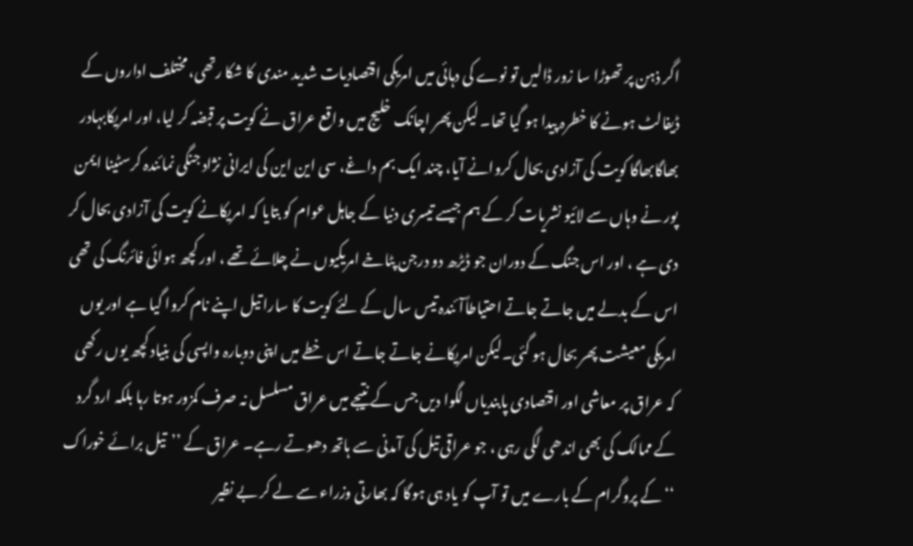اگر ذہن پر تھوڑا سا زور ڈالیں تو نوے کی دہائی میں امریکی اقتصادیات شدید مندی کا شکا رتھی، مختلف اداروں کے ڈیفالٹ ہونے کا خطرہ پیدا ہو گیا تھا۔ لیکن پھر اچانک خلیج میں واقع عراق نے کویت پر قبضہ کر لیا، اور امریکابہادر بھاگابھاگا کویت کی آزادی بحال کروانے آیا، چند ایک بم داغے، سی این این کی ایرانی نژاد جنگی نمائندہ کرسٹینا ایمن پور نے وہاں سے لائیو نشریات کر کے ہم جیسے تیسری دنیا کے جاہل عوام کو بتایا کہ امریکانے کویت کی آزادی بحال کر دی ہے ، اور اس جنگ کے دوران جو ڈیڑھ دو درجن پٹاخے امریکیوں نے چلائے تھے ، اور کچھ ہوائی فائرنگ کی تھی اس کے بدلے میں جاتے جاتے احتیاطاًآئندہ تیس سال کے لئے کویت کا سارا تیل اپنے نام کروا گیا ہے اور یوں امریکی معیشت پھر بحال ہو گئی۔لیکن امریکانے جاتے جاتے اس خطے میں اپنی دوبارہ واپسی کی بنیاد کچھ یوں رکھی کہ عراق پر معاشی اور اقتصادی پابندیاں لگوا دیں جس کے نتیجے میں عراق مسلسل نہ صرف کمزور ہوتا رہا بلکہ ارد گرد کے ممالک کی بھی اندھی لگی رہی ، جو عراقی تیل کی آمدنی سے ہاتھ دھوتے رہے۔ عراق کے ’’تیل برائے خوراک ‘‘کے پروگرام کے بارے میں تو آپ کو یاد ہی ہوگا کہ بھارتی وزراء سے لے کر بے نظیر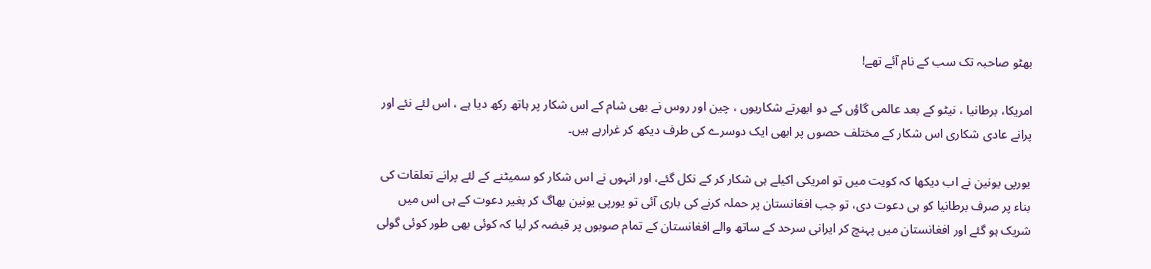بھٹو صاحبہ تک سب کے نام آئے تھے!

امریکا، برطانیا ، نیٹو کے بعد عالمی گاؤں کے دو ابھرتے شکاریوں ، چین اور روس نے بھی شام کے اس شکار پر ہاتھ رکھ دیا ہے ، اس لئے نئے اور پرانے عادی شکاری اس شکار کے مختلف حصوں پر ابھی ایک دوسرے کی طرف دیکھ کر غرارہے ہیں۔

یورپی یونین نے اب دیکھا کہ کویت میں تو امریکی اکیلے ہی شکار کر کے نکل گئے، اور انہوں نے اس شکار کو سمیٹنے کے لئے پرانے تعلقات کی بناء پر صرف برطانیا کو ہی دعوت دی، تو جب افغانستان پر حملہ کرنے کی باری آئی تو یورپی یونین بھاگ کر بغیر دعوت کے ہی اس میں شریک ہو گئے اور افغانستان میں پہنچ کر ایرانی سرحد کے ساتھ والے افغانستان کے تمام صوبوں پر قبضہ کر لیا کہ کوئی بھی طور کوئی گولی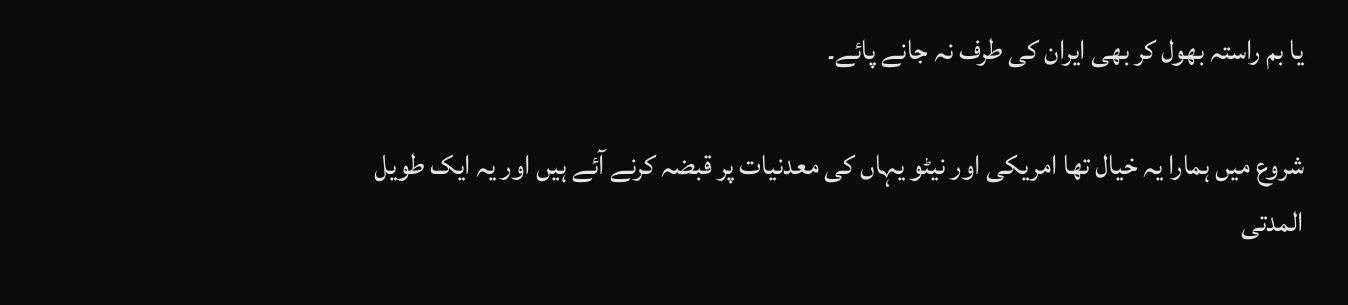یا بم راستہ بھول کر بھی ایران کی طرف نہ جانے پائے۔

شروع میں ہمارا یہ خیال تھا امریکی اور نیٹو یہاں کی معدنیات پر قبضہ کرنے آئے ہیں اور یہ ایک طویل المدتی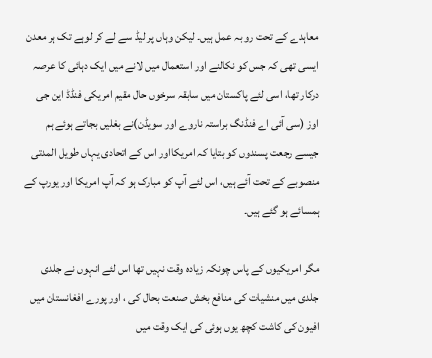معاہدے کے تحت رو بہ عمل ہیں۔ لیکن وہاں پر لیڈ سے لے کر لوہے تک ہر معدن ایسی تھی کہ جس کو نکالنے اور استعمال میں لانے میں ایک دہائی کا عرصہ درکار تھا، اسی لئے پاکستان میں سابقہ سرخوں حال مقیم امریکی فنڈڈ این جی اوز (سی آئی اے فنڈنگ براستہ ناروے اور سویڈن)نے بغلیں بجاتے ہوئے ہم جیسے رجعت پسندوں کو بتایا کہ امریکااور اس کے اتحادی یہاں طویل المدتی منصوبے کے تحت آئے ہیں، اس لئے آپ کو مبارک ہو کہ آپ امریکا اور یورپ کے ہمسائے ہو گئے ہیں۔

مگر امریکیوں کے پاس چونکہ زیادہ وقت نہیں تھا اس لئے انہوں نے جلدی جلدی میں منشیات کی منافع بخش صنعت بحال کی ، اور پورے افغانستان میں افیون کی کاشت کچھ یوں ہوئی کی ایک وقت میں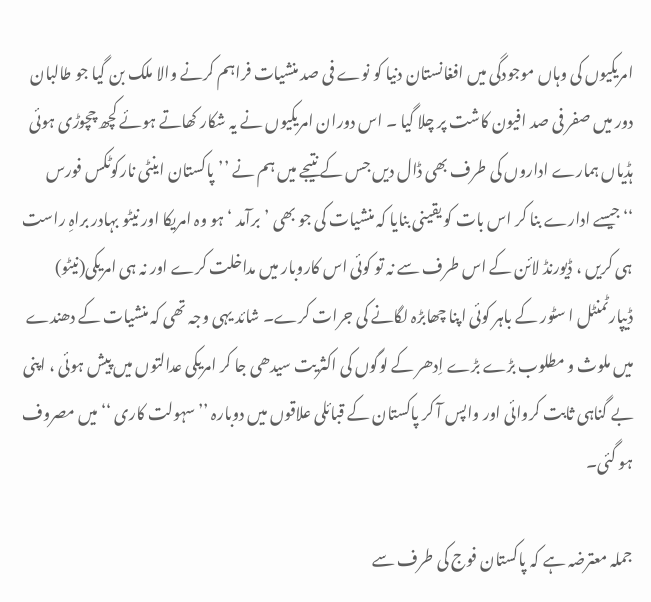امریکیوں کی وہاں موجودگی میں افغانستان دنیا کو نوے فی صد منشیات فراہم کرنے والا ملک بن گیا جو طالبان دور میں صفر فی صد افیون کاشت پر چلا گیا ۔ اس دوران امریکیوں نے یہ شکار کھاتے ہوئے کچھ چچوڑی ہوئی ہڈیاں ہمارے اداروں کی طرف بھی ڈال دیں جس کے نتیجے میں ہم نے ’’پاکستان اینٹی نارکوٹکس فورس ‘‘جیسے ادارے بنا کر اس بات کو یقینی بنایا کہ منشیات کی جو بھی ’برآمد ‘ہو وہ امریکا اور نیٹو بہادر براہِ راست ہی کریں ، ڈیورنڈ لائن کے اس طرف سے نہ تو کوئی اس کاروبار میں مداخلت کرے اور نہ ہی امریکی(نیٹو) ڈیپارٹمنٹل ا سٹور کے باہر کوئی اپنا چھابڑہ لگانے کی جرات کرے۔ شائد یہی وجہ تھی کہ منشیات کے دھندے میں ملوث و مطلوب بڑے بڑے اِدھر کے لوگوں کی اکثریت سیدھی جا کر امریکی عدالتوں میں پیش ہوئی ، اپنی بے گناہی ثابت کروائی اور واپس آ کر پاکستان کے قبائلی علاقوں میں دوبارہ ’’سہولت کاری ‘‘میں مصروف ہو گئی۔

جملہ معترضہ ہے کہ پاکستان فوج کی طرف سے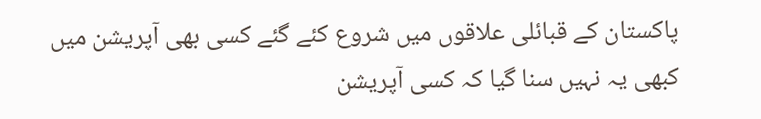پاکستان کے قبائلی علاقوں میں شروع کئے گئے کسی بھی آپریشن میں کبھی یہ نہیں سنا گیا کہ کسی آپریشن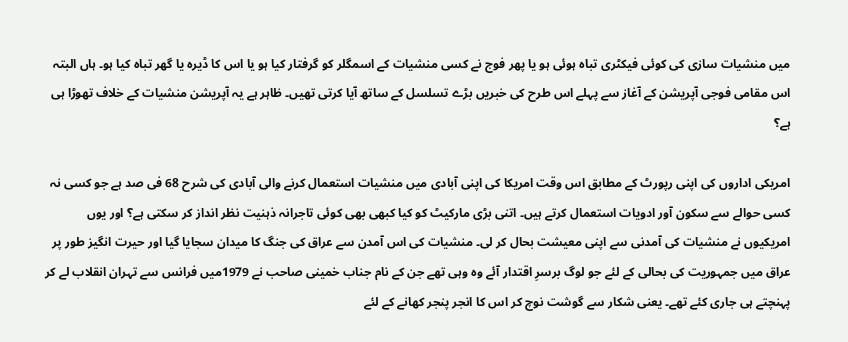میں منشیات سازی کی کوئی فیکٹری تباہ ہوئی ہو یا پھر فوج نے کسی منشیات کے اسمگلر کو گرفتار کیا ہو یا اس کا ڈیرہ یا گھر تباہ کیا ہو۔ ہاں البتہ اس مقامی فوجی آپریشن کے آغاز سے پہلے اس طرح کی خبریں بڑے تسلسل کے ساتھ آیا کرتی تھیں۔ ظاہر ہے یہ آپریشن منشیات کے خلاف تھوڑا ہی ہے؟

امریکی اداروں کی اپنی رپورٹ کے مطابق اس وقت امریکا کی اپنی آبادی میں منشیات استعمال کرنے والی آبادی کی شرح 68 فی صد ہے جو کسی نہ کسی حوالے سے سکون آور ادویات استعمال کرتے ہیں۔ اتنی بڑی مارکیٹ کو کیا کبھی بھی کوئی تاجرانہ ذہنیت نظر انداز کر سکتی ہے؟ اور یوں امریکیوں نے منشیات کی آمدنی سے اپنی معیشت بحال کر لی۔ منشیات کی اس آمدن سے عراق کی جنگ کا میدان سجایا گیا اور حیرت انگیز طور پر عراق میں جمہوریت کی بحالی کے لئے جو لوگ برسرِ اقتدار آئے وہ وہی تھے جن کے نام جناب خمینی صاحب نے 1979میں فرانس سے تہران انقلاب لے کر پہنچتے ہی جاری کئے تھے۔ یعنی شکار سے گوشت نوچ کر اس کا انجر پنجر کھانے کے لئے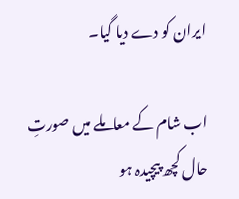ایران کو دے دیا گیا۔

اب شام کے معاملے میں صورتِ حال کچھ پیچیدہ ہو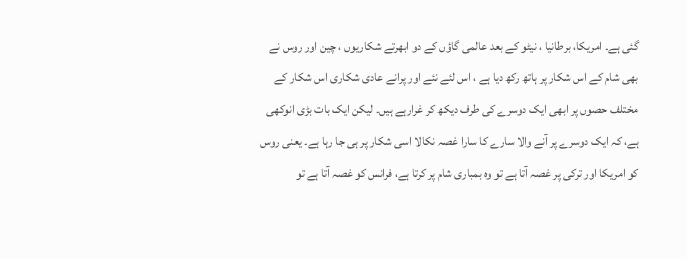گئی ہے۔ امریکا، برطانیا ، نیٹو کے بعد عالمی گاؤں کے دو ابھرتے شکاریوں ، چین اور روس نے بھی شام کے اس شکار پر ہاتھ رکھ دیا ہے ، اس لئے نئے اور پرانے عادی شکاری اس شکار کے مختلف حصوں پر ابھی ایک دوسرے کی طرف دیکھ کر غرارہے ہیں۔ لیکن ایک بات بڑی انوکھی ہے، کہ ایک دوسرے پر آنے والا سارے کا سارا غصہ نکالا اسی شکار پر ہی جا رہا ہے۔ یعنی روس کو امریکا اور ترکی پر غصہ آتا ہے تو وہ بمباری شام پر کرتا ہے، فرانس کو غصہ آتا ہے تو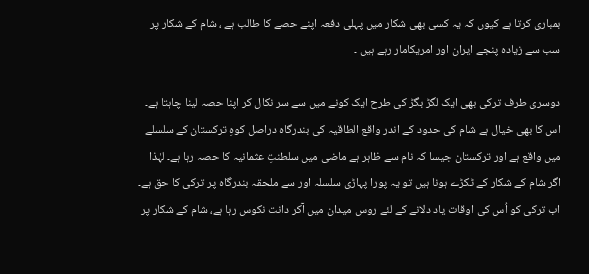بمباری کرتا ہے کیوں کہ یہ کسی بھی شکار میں پہلی دفعہ اپنے حصے کا طالب ہے ، شام کے شکار پر سب سے زیادہ پنجے ایران اور امریکامار رہے ہیں ۔

دوسری طرف ترکی بھی ایک لگڑ بگڑ کی طرح ایک کونے میں سے سر نکال کر اپنا حصہ لینا چاہتا ہے۔ اس کا بھی خیال ہے شام کی حدود کے اندر واقع الطاقیہ کی بندرگاہ دراصل کوہِ ترکستان کے سلسلے میں واقع ہے اور ترکستان جیسا کہ نام سے ظاہر ہے ماضی میں سلطنتِ عثمانیہ کا حصہ رہا ہے۔ لہٰذا اگر شام کے شکار کے ٹکڑے ہونا ہیں تو یہ پورا پہاڑی سلسلہ اور سے ملحقہ بندرگاہ پر ترکی کا حق ہے۔ اب ترکی کو اُس کی اوقات یاد دلانے کے لئے روس میدان میں آکر دانت نکوس رہا ہے، شام کے شکار پر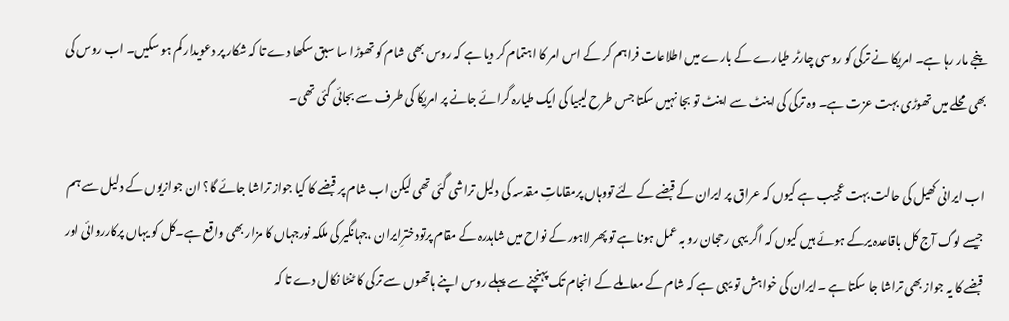پنجے مار رہا ہے۔ امریکا نے ترکی کو روسی چارٹر طیارے کے بارے میں اطلاعات فراہم کر کے اس امر کا اہتمام کر دیا ہے کہ روس بھی شام کو تھوڑا سا سبق سکھا دے تا کہ شکار پر دعویدار کم ہو سکیں۔ اب روس کی بھی محلے میں تھوڑی بہت عزت ہے۔ وہ ترکی کی اینٹ سے اینٹ تو بجا نہیں سکتا جس طرح لیبیا کی ایک طیارہ گرائے جانے پر امریکا کی طرف سے بجائی گئی تھی۔

اب ایرانی کھیل کی حالت بہت عجیب ہے کیوں کہ عراق پر ایران کے قبضے کے لئے تووہاں پرمقاماتِ مقدسہ کی دلیل تراشی گئی تھی لیکن اب شام پر قبضے کا کیا جواز تراشا جائے گا؟ ان جوازیوں کے دلیل سے ہم جیسے لوگ آج کل باقاعدہ یرکے ہوئے ہیں کیوں کہ اگر یہی رحجان رو بہ عمل ہونا ہے تو پھر لاہور کے نواح میں شاہدرہ کے مقام پرتودخترِایران ،جہانگیر کی ملکہ نورجہاں کا مزار بھی واقع ہے۔کل کو یہاں پرکارروائی اور قبضے کا یہ جواز بھی تراشا جا سکتا ہے ۔ایران کی خواہش تو یہی ہے کہ شام کے معاملے کے انجام تک پہنچنے سے پہلے روس اپنے ہاتھوں سے ترکی کا ٹنٹا نکال دے تا کہ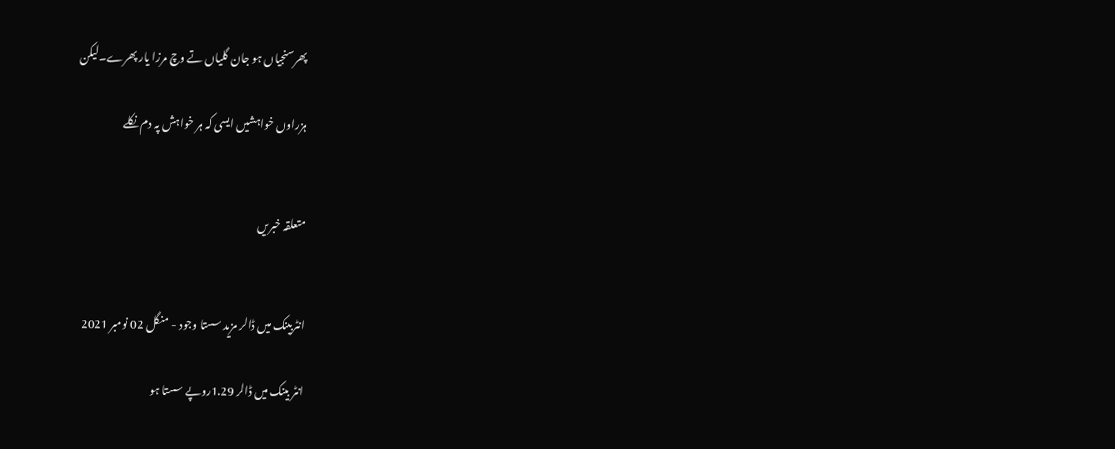پھرسنجیاں ہو جان گلیاں تے وچ مرزا یار پھرے۔لیکن

ہزراوں خواہشیں ایسی کہ ہر خواہش پہ دم نکلے


متعلقہ خبریں


انٹربینک میں ڈالر مزید سستا وجود - منگل 02 نومبر 2021

انٹر بینک میں ڈالر 1.29روپے سستا ہو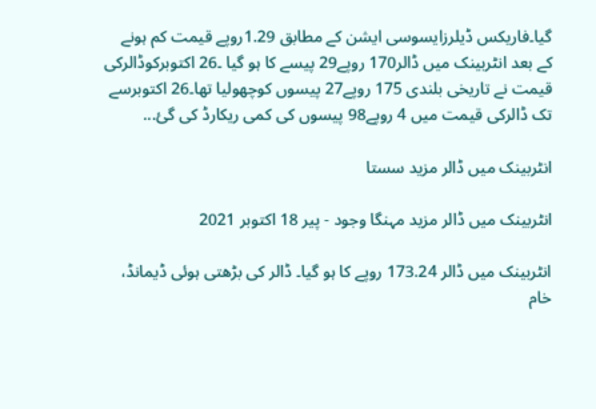گیا۔فاریکس ڈیلرزایسوسی ایشن کے مطابق 1.29روپے قیمت کم ہونے کے بعد انٹربینک میں ڈالر170 روپے29 پیسے کا ہو گیا ۔26 اکتوبرکوڈالرکی قیمت نے تاریخی بلندی 175 روپے27 پیسوں کوچھولیا تھا۔26 اکتوبرسے تک ڈالرکی قیمت میں 4 روپے98 پیسوں کی کمی ریکارڈ کی گئ...

انٹربینک میں ڈالر مزید سستا

انٹربینک میں ڈالر مزید مہنگا وجود - پیر 18 اکتوبر 2021

انٹربینک میں ڈالر 173.24 روپے کا ہو گیا۔ ڈالر کی بڑھتی ہوئی ڈیمانڈ، خام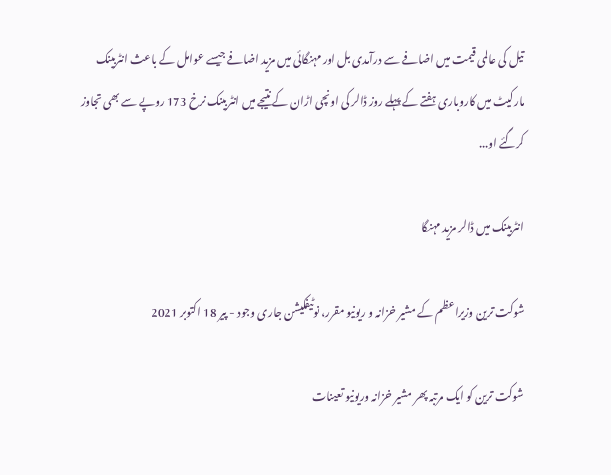تیل کی عالمی قیمت میں اضافے سے درآمدی بل اور مہنگائی میں مزید اضافے جیسے عوامل کے باعث انٹربینک مارکیٹ میں کاروباری ہفتے کے پہلے روز ڈالر کی اونچی اڑان کے نتیجے میں انٹربینک نرخ 173 روپے سے بھی تجاوز کرگئے او...

انٹربینک میں ڈالر مزید مہنگا

شوکت ترین وزیراعظم کے مشیر خزانہ و ریونیو مقرر، نوٹیفکیشن جاری وجود - پیر 18 اکتوبر 2021

شوکت ترین کو ایک مرتبہ پھر مشیر خزانہ وریونیو تعینات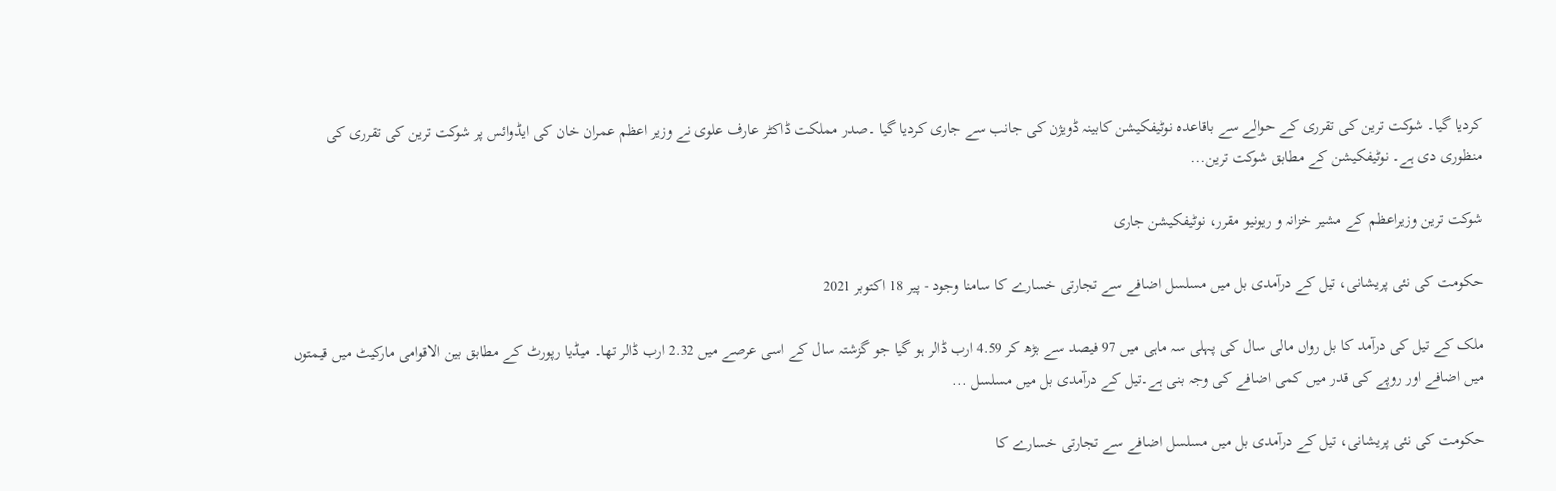کردیا گیا۔ شوکت ترین کی تقرری کے حوالے سے باقاعدہ نوٹیفکیشن کابینہ ڈویژن کی جانب سے جاری کردیا گیا ۔صدر مملکت ڈاکٹر عارف علوی نے وزیر اعظم عمران خان کی ایڈوائس پر شوکت ترین کی تقرری کی منظوری دی ہے۔ نوٹیفکیشن کے مطابق شوکت ترین...

شوکت ترین وزیراعظم کے مشیر خزانہ و ریونیو مقرر، نوٹیفکیشن جاری

حکومت کی نئی پریشانی، تیل کے درآمدی بل میں مسلسل اضافے سے تجارتی خسارے کا سامنا وجود - پیر 18 اکتوبر 2021

ملک کے تیل کی درآمد کا بل رواں مالی سال کی پہلی سہ ماہی میں 97 فیصد سے بڑھ کر 4.59 ارب ڈالر ہو گیا جو گزشتہ سال کے اسی عرصے میں 2.32 ارب ڈالر تھا۔ میڈیا رپورٹ کے مطابق بین الاقوامی مارکیٹ میں قیمتوں میں اضافے اور روپے کی قدر میں کمی اضافے کی وجہ بنی ہے۔تیل کے درآمدی بل میں مسلسل ...

حکومت کی نئی پریشانی، تیل کے درآمدی بل میں مسلسل اضافے سے تجارتی خسارے کا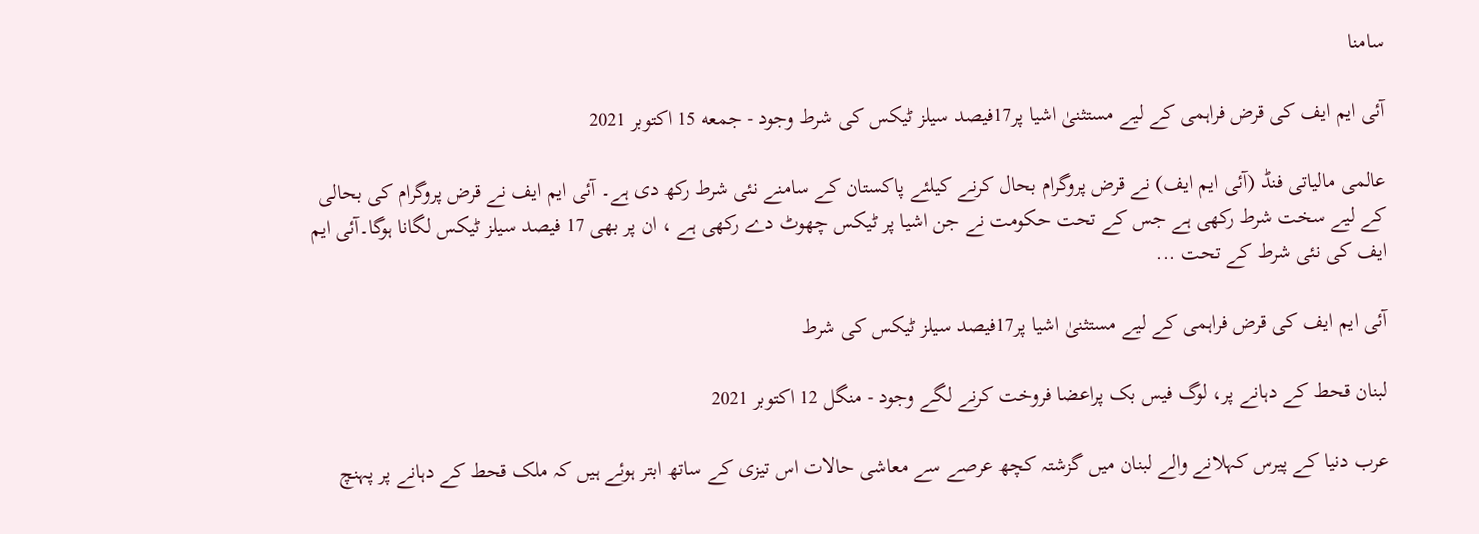سامنا

آئی ایم ایف کی قرض فراہمی کے لیے مستثنیٰ اشیا پر17فیصد سیلز ٹیکس کی شرط وجود - جمعه 15 اکتوبر 2021

عالمی مالیاتی فنڈ (آئی ایم ایف) نے قرض پروگرام بحال کرنے کیلئے پاکستان کے سامنے نئی شرط رکھ دی ہے۔ آئی ایم ایف نے قرض پروگرام کی بحالی کے لیے سخت شرط رکھی ہے جس کے تحت حکومت نے جن اشیا پر ٹیکس چھوٹ دے رکھی ہے ، ان پر بھی 17 فیصد سیلز ٹیکس لگانا ہوگا۔آئی ایم ایف کی نئی شرط کے تحت ...

آئی ایم ایف کی قرض فراہمی کے لیے مستثنیٰ اشیا پر17فیصد سیلز ٹیکس کی شرط

لبنان قحط کے دہانے پر، لوگ فیس بک پراعضا فروخت کرنے لگے وجود - منگل 12 اکتوبر 2021

عرب دنیا کے پیرس کہلانے والے لبنان میں گزشتہ کچھ عرصے سے معاشی حالات اس تیزی کے ساتھ ابتر ہوئے ہیں کہ ملک قحط کے دہانے پر پہنچ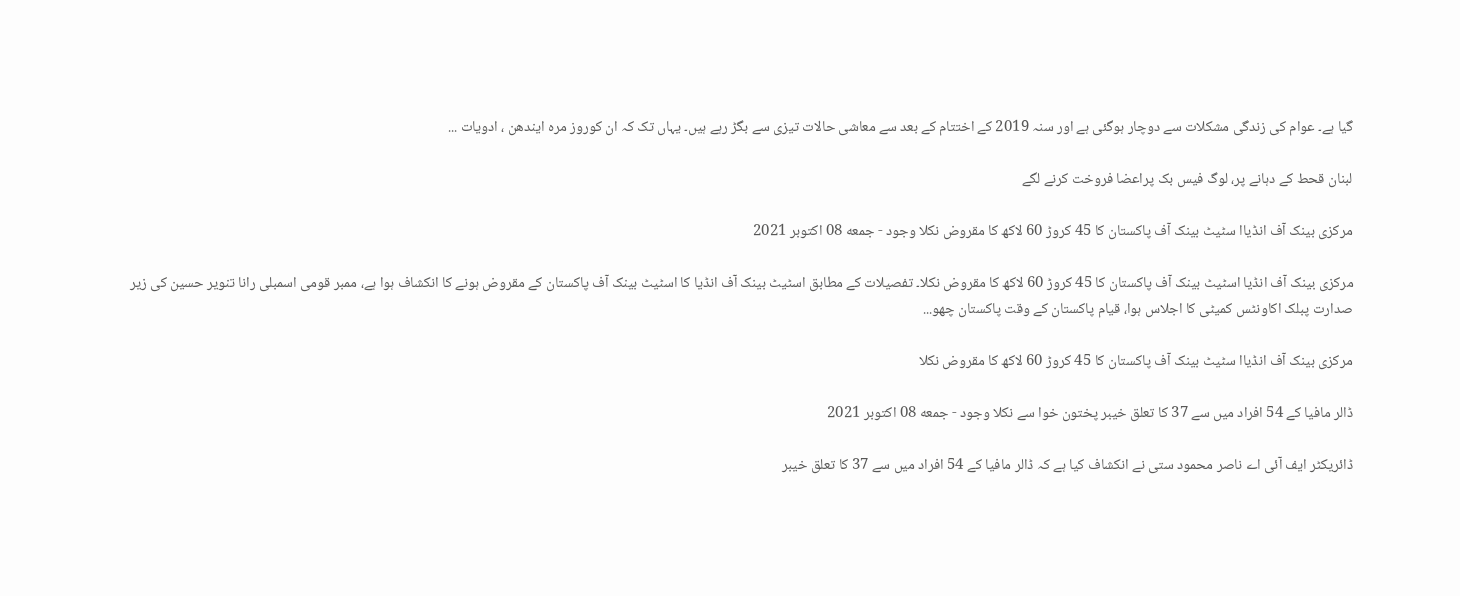گیا ہے۔ عوام کی زندگی مشکلات سے دوچار ہوگئی ہے اور سنہ 2019 کے اختتام کے بعد سے معاشی حالات تیزی سے بگڑ رہے ہیں۔ یہاں تک کہ ان کوروز مرہ ایندھن ، ادویات ...

لبنان قحط کے دہانے پر، لوگ فیس بک پراعضا فروخت کرنے لگے

مرکزی بینک آف انڈیاا سٹیٹ بینک آف پاکستان کا 45 کروڑ 60 لاکھ کا مقروض نکلا وجود - جمعه 08 اکتوبر 2021

مرکزی بینک آف انڈیا اسٹیٹ بینک آف پاکستان کا 45 کروڑ 60 لاکھ کا مقروض نکلا۔ تفصیلات کے مطابق اسٹیٹ بینک آف انڈیا کا اسٹیٹ بینک آف پاکستان کے مقروض ہونے کا انکشاف ہوا ہے، ممبر قومی اسمبلی رانا تنویر حسین کی زیر صدارت پبلک اکاونٹس کمیٹی کا اجلاس ہوا، قیام پاکستان کے وقت پاکستان چھو...

مرکزی بینک آف انڈیاا سٹیٹ بینک آف پاکستان کا 45 کروڑ 60 لاکھ کا مقروض نکلا

ڈالر مافیا کے 54 افراد میں سے 37 کا تعلق خیبر پختون خوا سے نکلا وجود - جمعه 08 اکتوبر 2021

ڈائریکٹر ایف آئی اے ناصر محمود ستی نے انکشاف کیا ہے کہ ڈالر مافیا کے 54 افراد میں سے 37 کا تعلق خیبر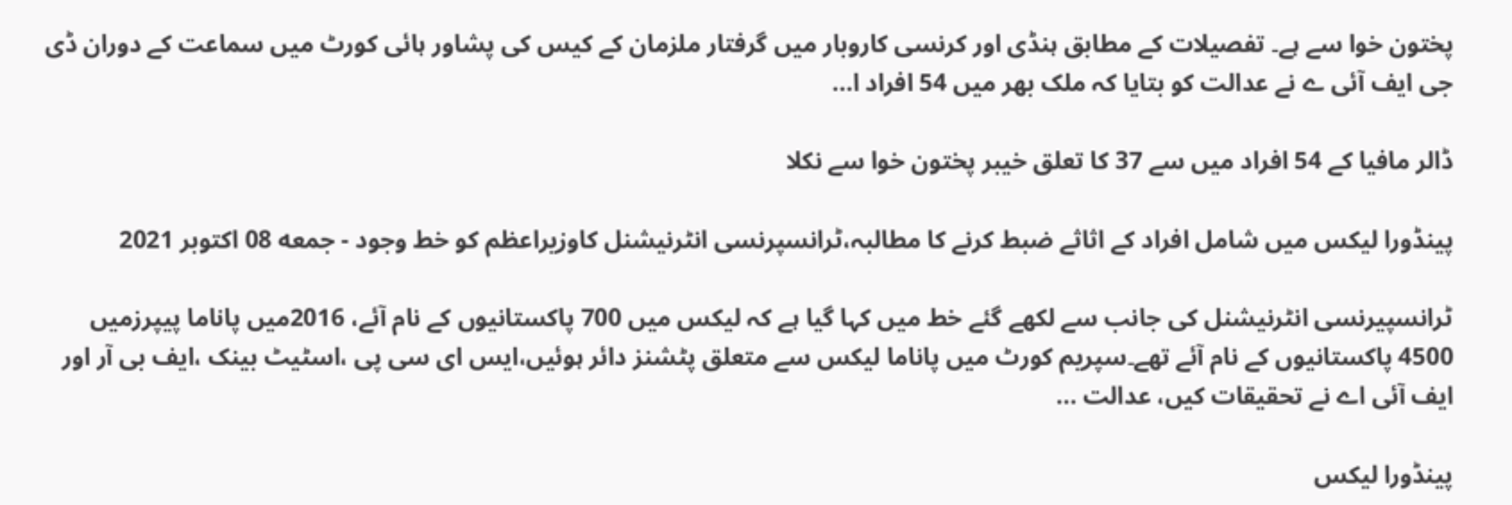پختون خوا سے ہے۔ تفصیلات کے مطابق ہنڈی اور کرنسی کاروبار میں گرفتار ملزمان کے کیس کی پشاور ہائی کورٹ میں سماعت کے دوران ڈی جی ایف آئی ے نے عدالت کو بتایا کہ ملک بھر میں 54 افراد ا...

ڈالر مافیا کے 54 افراد میں سے 37 کا تعلق خیبر پختون خوا سے نکلا

پینڈورا لیکس میں شامل افراد کے اثاثے ضبط کرنے کا مطالبہ،ٹرانسپرنسی انٹرنیشنل کاوزیراعظم کو خط وجود - جمعه 08 اکتوبر 2021

ٹرانسپیرنسی انٹرنیشنل کی جانب سے لکھے گئے خط میں کہا گیا ہے کہ لیکس میں 700 پاکستانیوں کے نام آئے، 2016میں پاناما پیپرزمیں 4500 پاکستانیوں کے نام آئے تھے۔سپریم کورٹ میں پاناما لیکس سے متعلق پٹشنز دائر ہوئیں،ایس ای سی پی ،اسٹیٹ بینک ،ایف بی آر اور ایف آئی اے نے تحقیقات کیں، عدالت ...

پینڈورا لیکس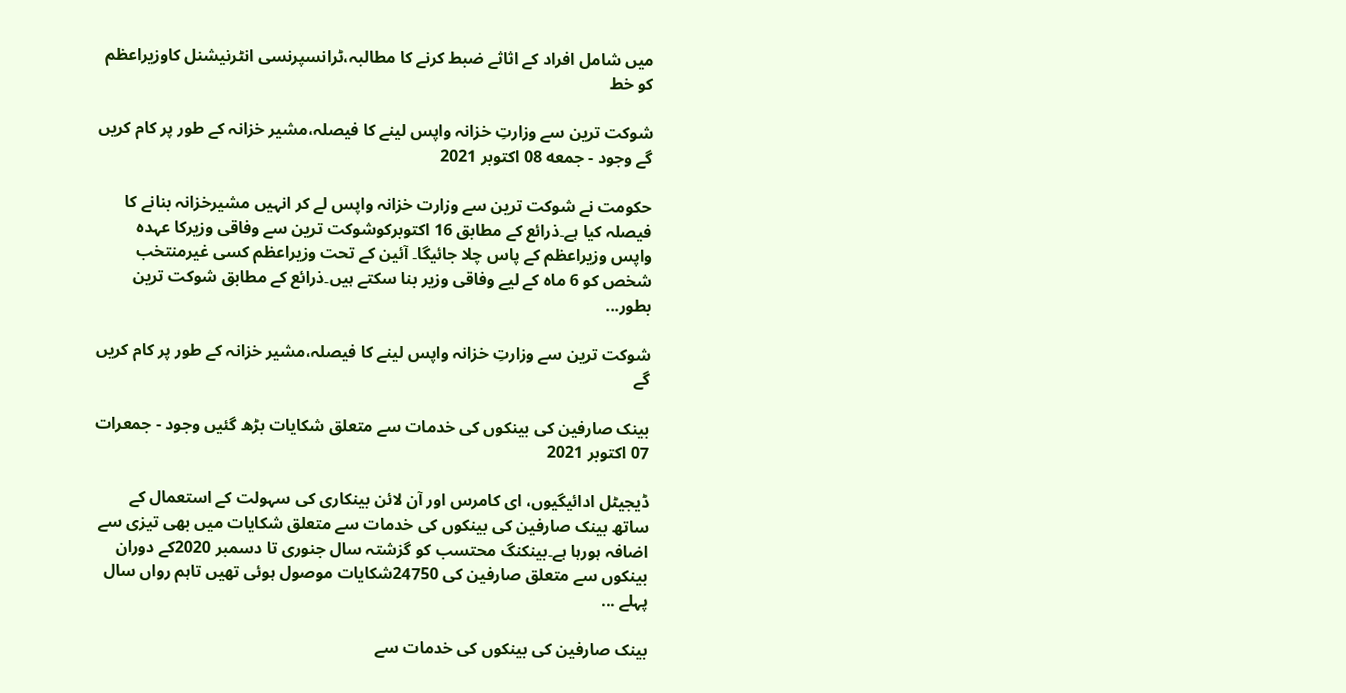میں شامل افراد کے اثاثے ضبط کرنے کا مطالبہ،ٹرانسپرنسی انٹرنیشنل کاوزیراعظم کو خط

شوکت ترین سے وزارتِ خزانہ واپس لینے کا فیصلہ،مشیر خزانہ کے طور پر کام کریں گے وجود - جمعه 08 اکتوبر 2021

حکومت نے شوکت ترین سے وزارت خزانہ واپس لے کر انہیں مشیرخزانہ بنانے کا فیصلہ کیا ہے۔ذرائع کے مطابق 16 اکتوبرکوشوکت ترین سے وفاقی وزیرکا عہدہ واپس وزیراعظم کے پاس چلا جائیگا۔ آئین کے تحت وزیراعظم کسی غیرمنتخب شخص کو 6 ماہ کے لیے وفاقی وزیر بنا سکتے ہیں۔ذرائع کے مطابق شوکت ترین بطور...

شوکت ترین سے وزارتِ خزانہ واپس لینے کا فیصلہ،مشیر خزانہ کے طور پر کام کریں گے

بینک صارفین کی بینکوں کی خدمات سے متعلق شکایات بڑھ گئیں وجود - جمعرات 07 اکتوبر 2021

ڈیجیٹل ادائیگیوں، ای کامرس اور آن لائن بینکاری کی سہولت کے استعمال کے ساتھ بینک صارفین کی بینکوں کی خدمات سے متعلق شکایات میں بھی تیزی سے اضافہ ہورہا ہے۔بینکنگ محتسب کو گزشتہ سال جنوری تا دسمبر 2020کے دوران بینکوں سے متعلق صارفین کی 24750شکایات موصول ہوئی تھیں تاہم رواں سال پہلے ...

بینک صارفین کی بینکوں کی خدمات سے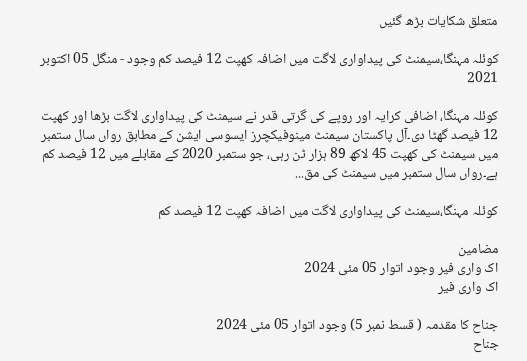متعلق شکایات بڑھ گئیں

کوئلہ مہنگا،سیمنٹ کی پیداواری لاگت میں اضافہ کھپت 12 فیصد کم وجود - منگل 05 اکتوبر 2021

کوئلہ مہنگا، اضافی کرایہ اور روپے کی گرتی قدر نے سیمنٹ کی پیداواری لاگت بڑھا اور کھپت 12 فیصد گھٹا دی۔آل پاکستان سیمنٹ مینوفیکچرز ایسوسی ایشن کے مطابق رواں سال ستمبر میں سیمنٹ کی کھپت 45 لاکھ 89 ہزار ٹن رہی، جو ستمبر 2020 کے مقابلے میں 12 فیصد کم ہے۔رواں سال ستمبر میں سیمنٹ کی مق...

کوئلہ مہنگا،سیمنٹ کی پیداواری لاگت میں اضافہ کھپت 12 فیصد کم

مضامین
اک واری فیر وجود اتوار 05 مئی 2024
اک واری فیر

جناح کا مقدمہ ( قسط نمبر 5) وجود اتوار 05 مئی 2024
جناح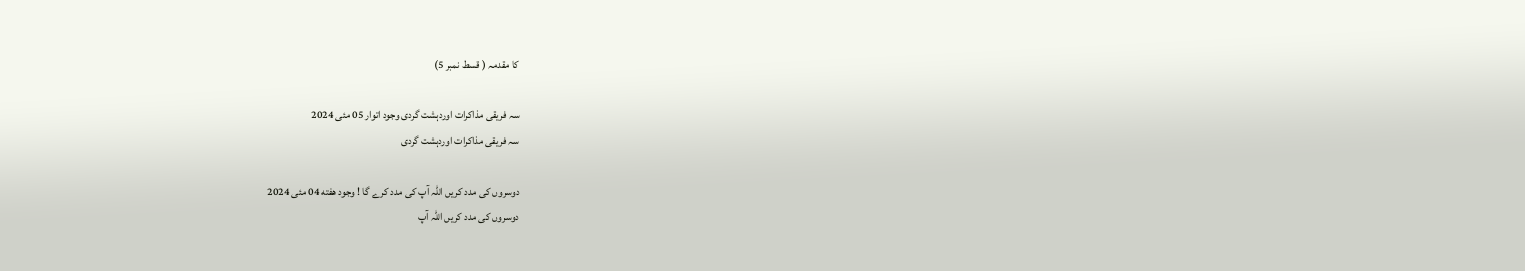کا مقدمہ ( قسط نمبر 5)

سہ فریقی مذاکرات اوردہشت گردی وجود اتوار 05 مئی 2024
سہ فریقی مذاکرات اوردہشت گردی

دوسروں کی مدد کریں اللہ آپ کی مدد کرے گا ! وجود هفته 04 مئی 2024
دوسروں کی مدد کریں اللہ آپ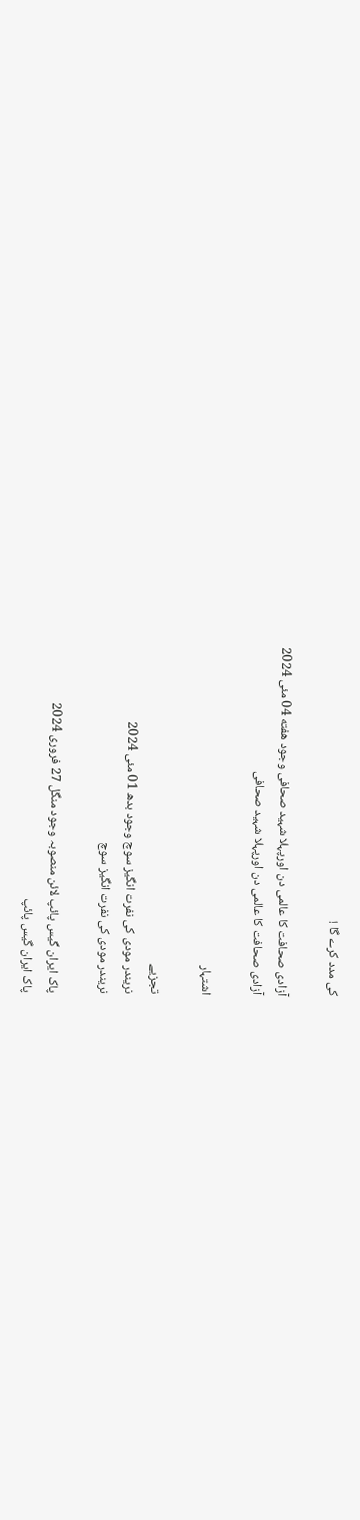کی مدد کرے گا !

آزادی صحافت کا عالمی دن اورپہلا شہید صحافی وجود هفته 04 مئی 2024
آزادی صحافت کا عالمی دن اورپہلا شہید صحافی

اشتہار

تجزیے
نریندر مودی کی نفرت انگیز سوچ وجود بدھ 01 مئی 2024
نریندر مودی کی نفرت انگیز سوچ

پاک ایران گیس پائپ لائن منصوبہ وجود منگل 27 فروری 2024
پاک ایران گیس پائپ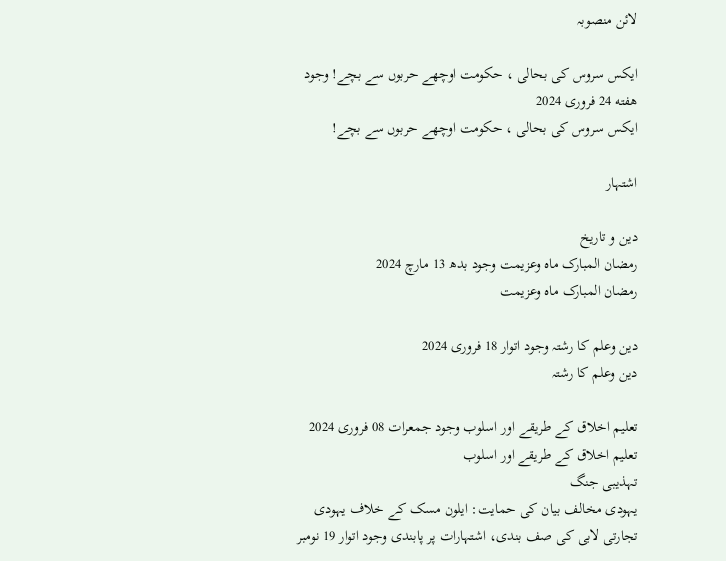لائن منصوبہ

ایکس سروس کی بحالی ، حکومت اوچھے حربوں سے بچے! وجود هفته 24 فروری 2024
ایکس سروس کی بحالی ، حکومت اوچھے حربوں سے بچے!

اشتہار

دین و تاریخ
رمضان المبارک ماہ وعزیمت وجود بدھ 13 مارچ 2024
رمضان المبارک ماہ وعزیمت

دین وعلم کا رشتہ وجود اتوار 18 فروری 2024
دین وعلم کا رشتہ

تعلیم اخلاق کے طریقے اور اسلوب وجود جمعرات 08 فروری 2024
تعلیم اخلاق کے طریقے اور اسلوب
تہذیبی جنگ
یہودی مخالف بیان کی حمایت: ایلون مسک کے خلاف یہودی تجارتی لابی کی صف بندی، اشتہارات پر پابندی وجود اتوار 19 نومبر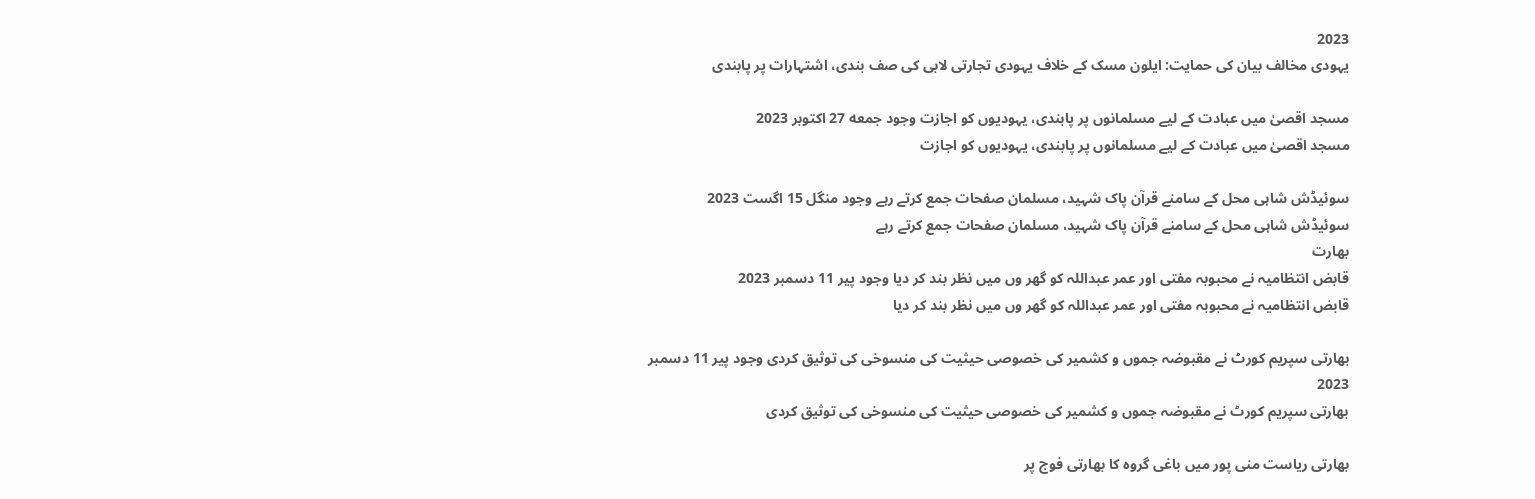2023
یہودی مخالف بیان کی حمایت: ایلون مسک کے خلاف یہودی تجارتی لابی کی صف بندی، اشتہارات پر پابندی

مسجد اقصیٰ میں عبادت کے لیے مسلمانوں پر پابندی، یہودیوں کو اجازت وجود جمعه 27 اکتوبر 2023
مسجد اقصیٰ میں عبادت کے لیے مسلمانوں پر پابندی، یہودیوں کو اجازت

سوئیڈش شاہی محل کے سامنے قرآن پاک شہید، مسلمان صفحات جمع کرتے رہے وجود منگل 15 اگست 2023
سوئیڈش شاہی محل کے سامنے قرآن پاک شہید، مسلمان صفحات جمع کرتے رہے
بھارت
قابض انتظامیہ نے محبوبہ مفتی اور عمر عبداللہ کو گھر وں میں نظر بند کر دیا وجود پیر 11 دسمبر 2023
قابض انتظامیہ نے محبوبہ مفتی اور عمر عبداللہ کو گھر وں میں نظر بند کر دیا

بھارتی سپریم کورٹ نے مقبوضہ جموں و کشمیر کی خصوصی حیثیت کی منسوخی کی توثیق کردی وجود پیر 11 دسمبر 2023
بھارتی سپریم کورٹ نے مقبوضہ جموں و کشمیر کی خصوصی حیثیت کی منسوخی کی توثیق کردی

بھارتی ریاست منی پور میں باغی گروہ کا بھارتی فوج پر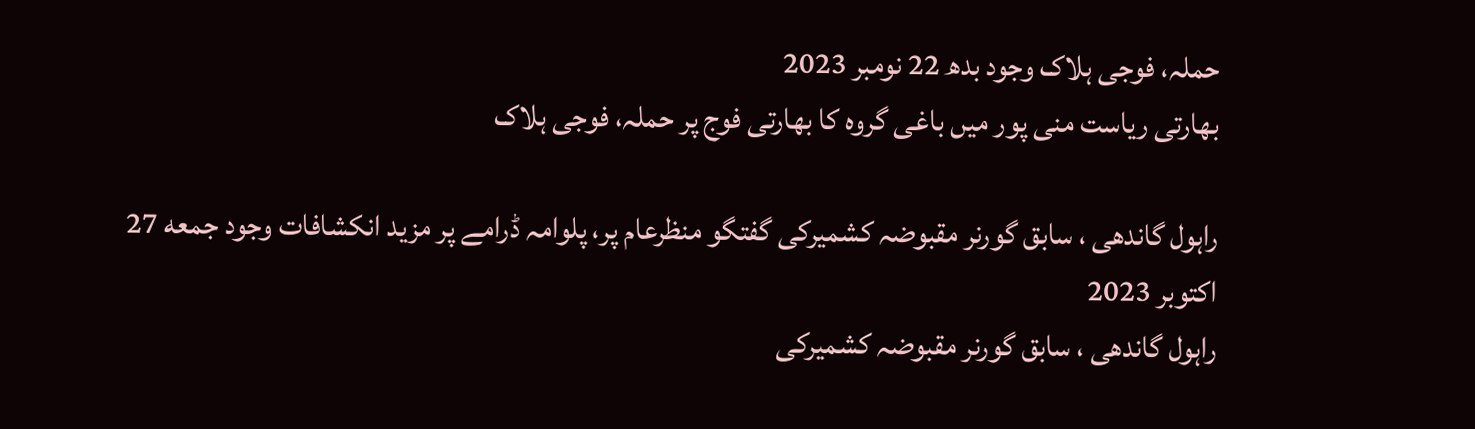حملہ، فوجی ہلاک وجود بدھ 22 نومبر 2023
بھارتی ریاست منی پور میں باغی گروہ کا بھارتی فوج پر حملہ، فوجی ہلاک

راہول گاندھی ، سابق گورنر مقبوضہ کشمیرکی گفتگو منظرعام پر، پلوامہ ڈرامے پر مزید انکشافات وجود جمعه 27 اکتوبر 2023
راہول گاندھی ، سابق گورنر مقبوضہ کشمیرکی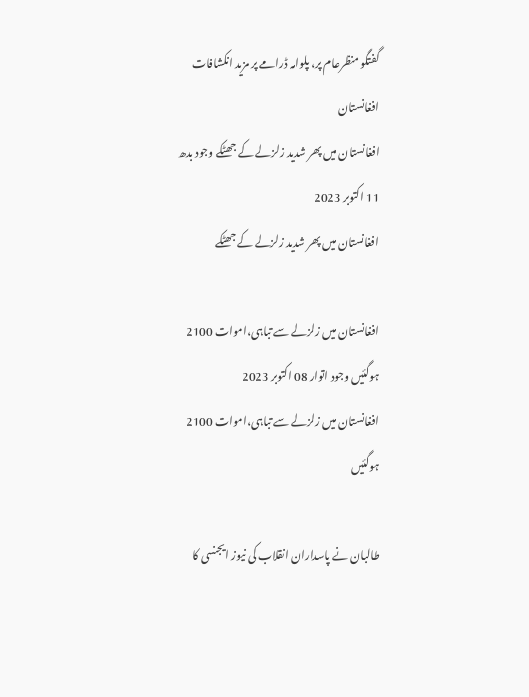گفتگو منظرعام پر، پلوامہ ڈرامے پر مزید انکشافات
افغانستان
افغانستان میں پھر شدید زلزلے کے جھٹکے وجود بدھ 11 اکتوبر 2023
افغانستان میں پھر شدید زلزلے کے جھٹکے

افغانستان میں زلزلے سے تباہی،اموات 2100 ہوگئیں وجود اتوار 08 اکتوبر 2023
افغانستان میں زلزلے سے تباہی،اموات 2100 ہوگئیں

طالبان نے پاسداران انقلاب کی نیوز ایجنسی کا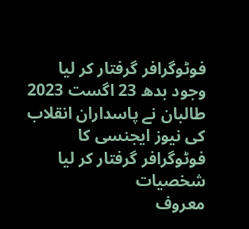فوٹوگرافر گرفتار کر لیا وجود بدھ 23 اگست 2023
طالبان نے پاسداران انقلاب کی نیوز ایجنسی کا فوٹوگرافر گرفتار کر لیا
شخصیات
معروف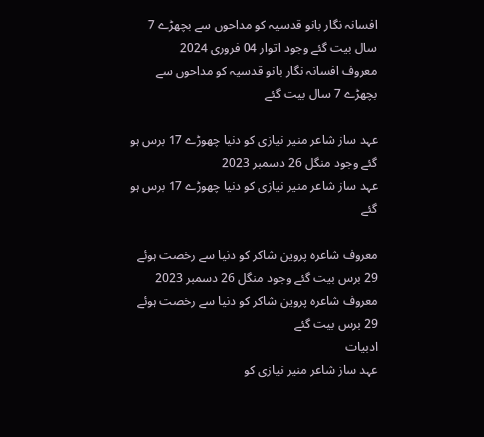افسانہ نگار بانو قدسیہ کو مداحوں سے بچھڑے 7 سال بیت گئے وجود اتوار 04 فروری 2024
معروف افسانہ نگار بانو قدسیہ کو مداحوں سے بچھڑے 7 سال بیت گئے

عہد ساز شاعر منیر نیازی کو دنیا چھوڑے 17 برس ہو گئے وجود منگل 26 دسمبر 2023
عہد ساز شاعر منیر نیازی کو دنیا چھوڑے 17 برس ہو گئے

معروف شاعرہ پروین شاکر کو دنیا سے رخصت ہوئے 29 برس بیت گئے وجود منگل 26 دسمبر 2023
معروف شاعرہ پروین شاکر کو دنیا سے رخصت ہوئے 29 برس بیت گئے
ادبیات
عہد ساز شاعر منیر نیازی کو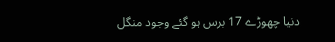دنیا چھوڑے 17 برس ہو گئے وجود منگل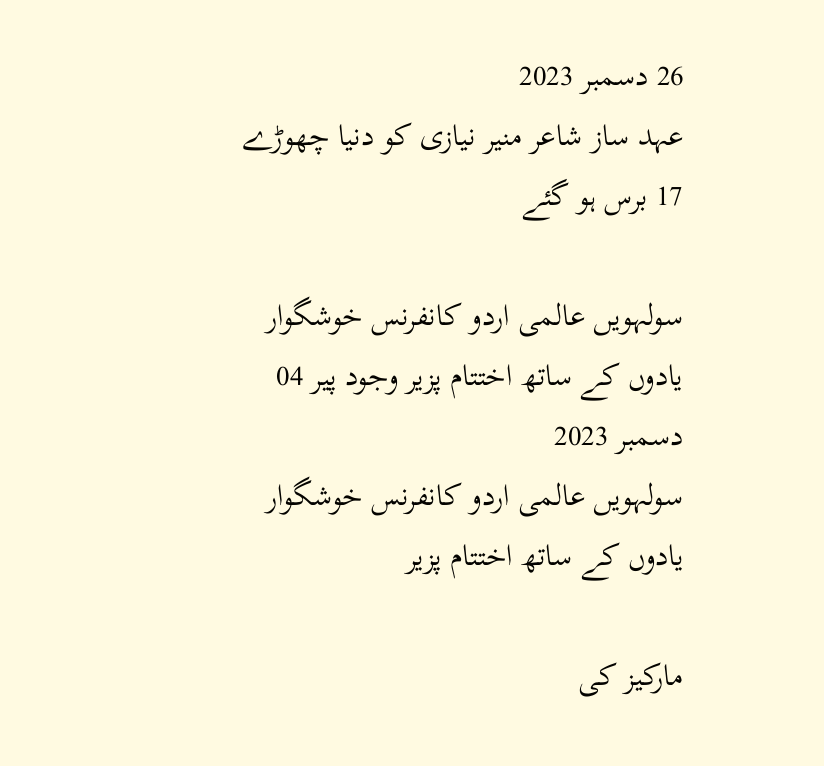26 دسمبر 2023
عہد ساز شاعر منیر نیازی کو دنیا چھوڑے 17 برس ہو گئے

سولہویں عالمی اردو کانفرنس خوشگوار یادوں کے ساتھ اختتام پزیر وجود پیر 04 دسمبر 2023
سولہویں عالمی اردو کانفرنس خوشگوار یادوں کے ساتھ اختتام پزیر

مارکیز کی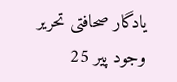یادگار صحافتی تحریر وجود پیر 25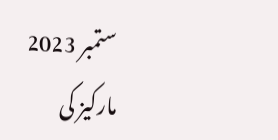ستمبر 2023
مارکیز کی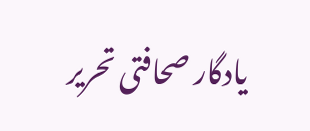یادگار صحافتی تحریر